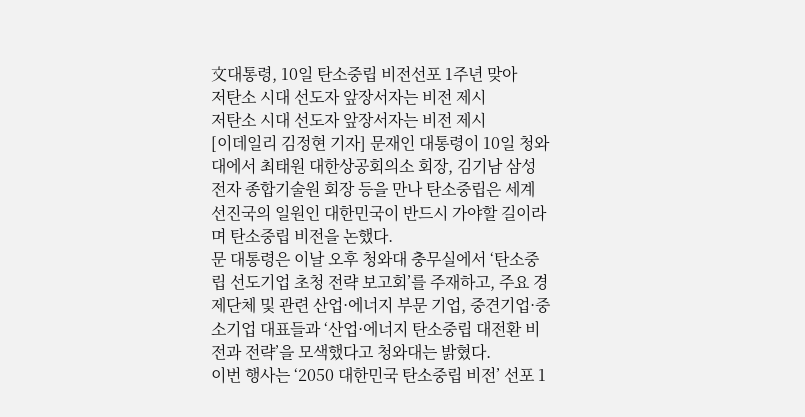文대통령, 10일 탄소중립 비전선포 1주년 맞아
저탄소 시대 선도자 앞장서자는 비전 제시
저탄소 시대 선도자 앞장서자는 비전 제시
[이데일리 김정현 기자] 문재인 대통령이 10일 청와대에서 최태원 대한상공회의소 회장, 김기남 삼성전자 종합기술원 회장 등을 만나 탄소중립은 세계 선진국의 일원인 대한민국이 반드시 가야할 길이라며 탄소중립 비전을 논했다.
문 대통령은 이날 오후 청와대 충무실에서 ‘탄소중립 선도기업 초청 전략 보고회’를 주재하고, 주요 경제단체 및 관련 산업·에너지 부문 기업, 중견기업·중소기업 대표들과 ‘산업·에너지 탄소중립 대전환 비전과 전략’을 모색했다고 청와대는 밝혔다.
이번 행사는 ‘2050 대한민국 탄소중립 비전’ 선포 1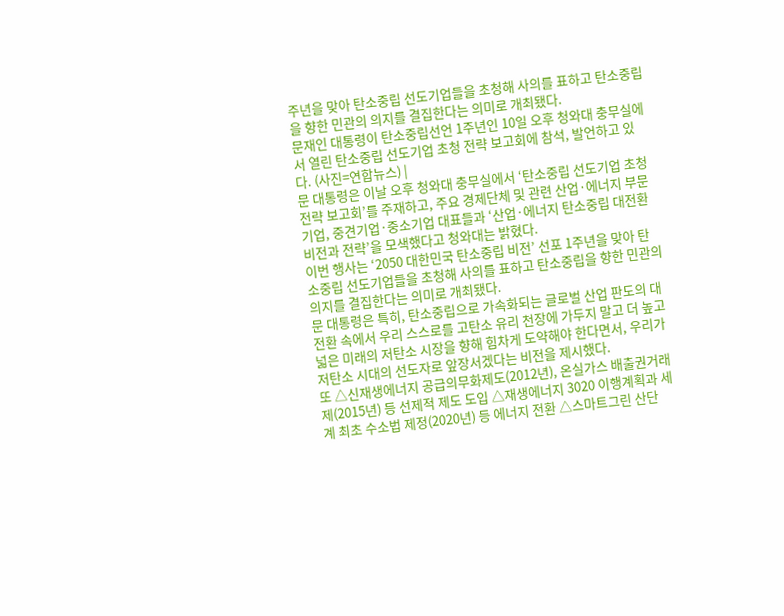주년을 맞아 탄소중립 선도기업들을 초청해 사의를 표하고 탄소중립을 향한 민관의 의지를 결집한다는 의미로 개최됐다.
문재인 대통령이 탄소중립선언 1주년인 10일 오후 청와대 충무실에서 열린 탄소중립 선도기업 초청 전략 보고회에 참석, 발언하고 있다. (사진=연합뉴스) |
문 대통령은 이날 오후 청와대 충무실에서 ‘탄소중립 선도기업 초청 전략 보고회’를 주재하고, 주요 경제단체 및 관련 산업·에너지 부문 기업, 중견기업·중소기업 대표들과 ‘산업·에너지 탄소중립 대전환 비전과 전략’을 모색했다고 청와대는 밝혔다.
이번 행사는 ‘2050 대한민국 탄소중립 비전’ 선포 1주년을 맞아 탄소중립 선도기업들을 초청해 사의를 표하고 탄소중립을 향한 민관의 의지를 결집한다는 의미로 개최됐다.
문 대통령은 특히, 탄소중립으로 가속화되는 글로벌 산업 판도의 대전환 속에서 우리 스스로를 고탄소 유리 천장에 가두지 말고 더 높고 넓은 미래의 저탄소 시장을 향해 힘차게 도약해야 한다면서, 우리가 저탄소 시대의 선도자로 앞장서겠다는 비전을 제시했다.
또 △신재생에너지 공급의무화제도(2012년), 온실가스 배출권거래제(2015년) 등 선제적 제도 도입 △재생에너지 3020 이행계획과 세계 최초 수소법 제정(2020년) 등 에너지 전환 △스마트그린 산단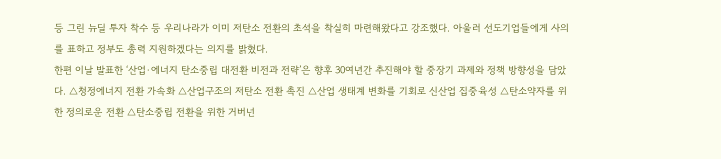등 그린 뉴딜 투자 착수 등 우리나라가 이미 저탄소 전환의 초석을 착실히 마련해왔다고 강조했다. 아울러 선도기업들에게 사의를 표하고 정부도 총력 지원하겠다는 의지를 밝혔다.
한편 이날 발표한 ‘산업·에너지 탄소중립 대전환 비전과 전략’은 향후 30여년간 추진해야 할 중장기 과제와 정책 방향성을 담았다. △청정에너지 전환 가속화 △산업구조의 저탄소 전환 촉진 △산업 생태계 변화를 기회로 신산업 집중육성 △탄소약자를 위한 정의로운 전환 △탄소중립 전환을 위한 거버넌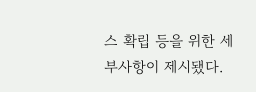스 확립 등을 위한 세부사항이 제시됐다.